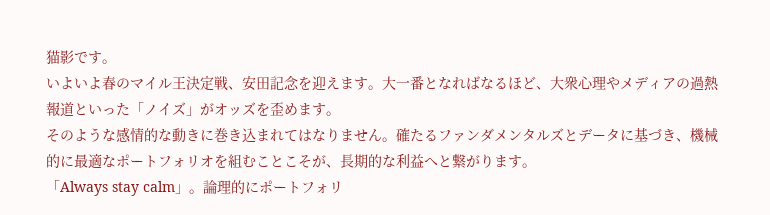猫影です。
いよいよ春のマイル王決定戦、安田記念を迎えます。大一番となればなるほど、大衆心理やメディアの過熱報道といった「ノイズ」がオッズを歪めます。
そのような感情的な動きに巻き込まれてはなりません。確たるファンダメンタルズとデータに基づき、機械的に最適なポートフォリオを組むことこそが、長期的な利益へと繋がります。
「Always stay calm」。論理的にポートフォリ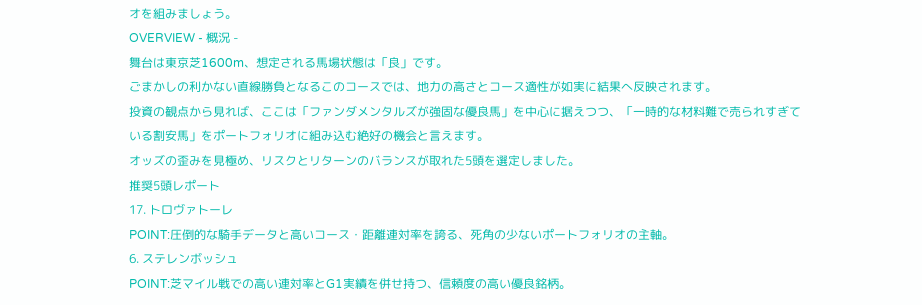オを組みましょう。
OVERVIEW - 概況 -
舞台は東京芝1600m、想定される馬場状態は「良」です。
ごまかしの利かない直線勝負となるこのコースでは、地力の高さとコース適性が如実に結果へ反映されます。
投資の観点から見れば、ここは「ファンダメンタルズが強固な優良馬」を中心に据えつつ、「一時的な材料難で売られすぎている割安馬」をポートフォリオに組み込む絶好の機会と言えます。
オッズの歪みを見極め、リスクとリターンのバランスが取れた5頭を選定しました。
推奨5頭レポート
17. トロヴァトーレ
POINT:圧倒的な騎手データと高いコース・距離連対率を誇る、死角の少ないポートフォリオの主軸。
6. ステレンボッシュ
POINT:芝マイル戦での高い連対率とG1実績を併せ持つ、信頼度の高い優良銘柄。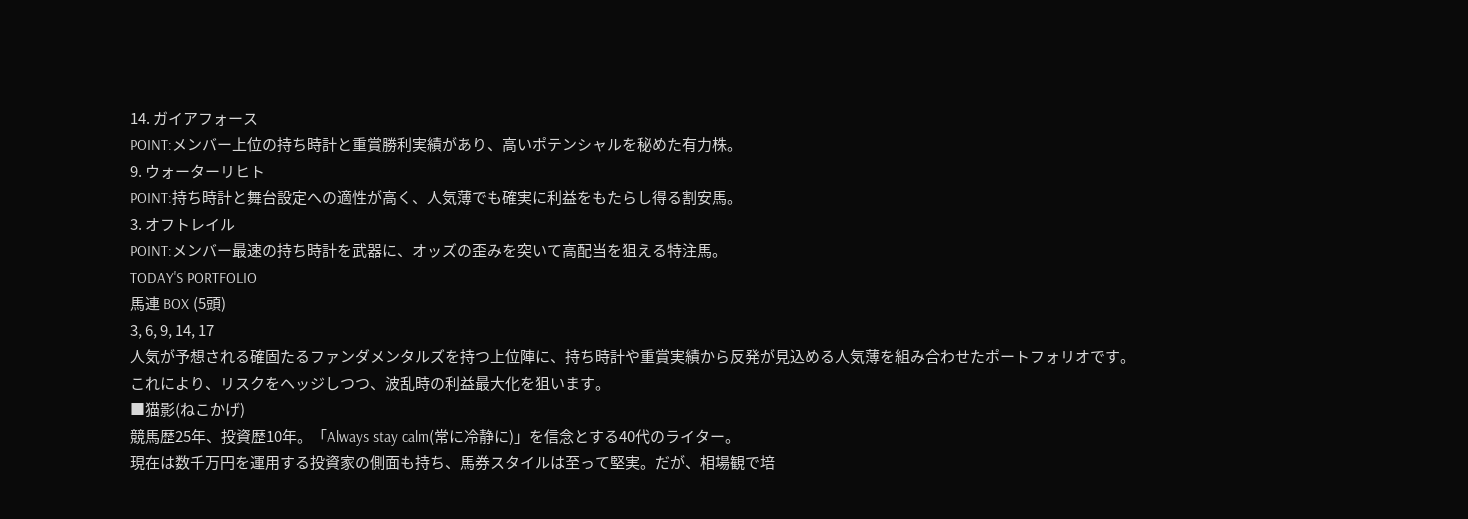14. ガイアフォース
POINT:メンバー上位の持ち時計と重賞勝利実績があり、高いポテンシャルを秘めた有力株。
9. ウォーターリヒト
POINT:持ち時計と舞台設定への適性が高く、人気薄でも確実に利益をもたらし得る割安馬。
3. オフトレイル
POINT:メンバー最速の持ち時計を武器に、オッズの歪みを突いて高配当を狙える特注馬。
TODAY'S PORTFOLIO
馬連 BOX (5頭)
3, 6, 9, 14, 17
人気が予想される確固たるファンダメンタルズを持つ上位陣に、持ち時計や重賞実績から反発が見込める人気薄を組み合わせたポートフォリオです。
これにより、リスクをヘッジしつつ、波乱時の利益最大化を狙います。
■猫影(ねこかげ)
競馬歴25年、投資歴10年。「Always stay calm(常に冷静に)」を信念とする40代のライター。
現在は数千万円を運用する投資家の側面も持ち、馬券スタイルは至って堅実。だが、相場観で培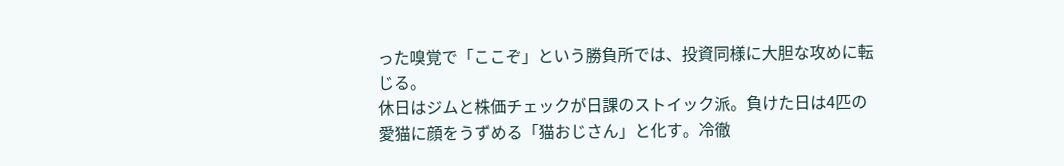った嗅覚で「ここぞ」という勝負所では、投資同様に大胆な攻めに転じる。
休日はジムと株価チェックが日課のストイック派。負けた日は4匹の愛猫に顔をうずめる「猫おじさん」と化す。冷徹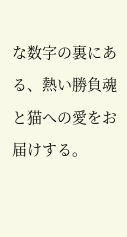な数字の裏にある、熱い勝負魂と猫への愛をお届けする。